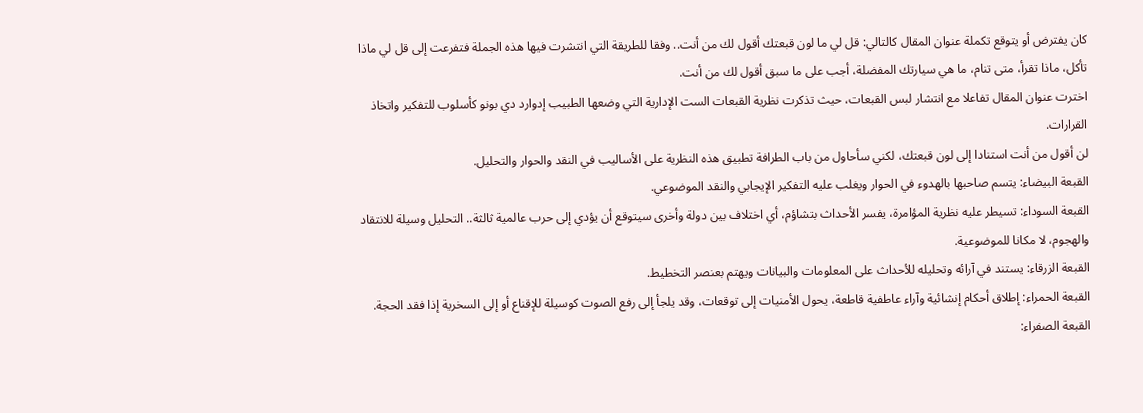كان يفترض أو يتوقع تكملة عنوان المقال كالتالي: قل لي ما لون قبعتك أقول لك من أنت.. وفقا للطريقة التي انتشرت فيها هذه الجملة فتفرعت إلى قل لي ماذا تأكل، ماذا تقرأ، متى تنام، ما هي سيارتك المفضلة، أجب على ما سبق أقول لك من أنت.
اخترت عنوان المقال تفاعلا مع انتشار لبس القبعات، حيث تذكرت نظرية القبعات الست الإدارية التي وضعها الطبيب إدوارد دي بونو كأسلوب للتفكير واتخاذ القرارات.
لن أقول من أنت استنادا إلى لون قبعتك، لكني سأحاول من باب الطرافة تطبيق هذه النظرية على الأساليب في النقد والحوار والتحليل.
القبعة البيضاء: يتسم صاحبها بالهدوء في الحوار ويغلب عليه التفكير الإيجابي والنقد الموضوعي.
القبعة السوداء: تسيطر عليه نظرية المؤامرة، يفسر الأحداث بتشاؤم، أي اختلاف بين دولة وأخرى سيتوقع أن يؤدي إلى حرب عالمية ثالثة.. التحليل وسيلة للانتقاد والهجوم، لا مكانا للموضوعية.
القبعة الزرقاء: يستند في آرائه وتحليله للأحداث على المعلومات والبيانات ويهتم بعنصر التخطيط.
القبعة الحمراء: إطلاق أحكام إنشائية وآراء عاطفية قاطعة، يحول الأمنيات إلى توقعات، وقد يلجأ إلى رفع الصوت كوسيلة للإقناع أو إلى السخرية إذا فقد الحجة.
القبعة الصفراء: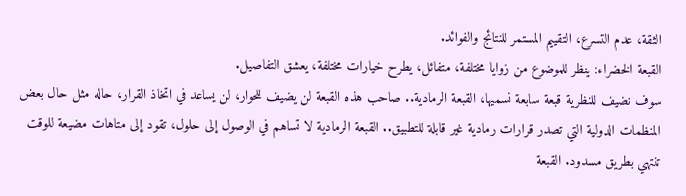الثقة، عدم التسرع، التقييم المستمر للنتائج والفوائد.
القبعة الخضراء: ينظر للموضوع من زوايا مختلفة، متفائل، يطرح خيارات مختلفة، يعشق التفاصيل.
سوف نضيف للنظرية قبعة سابعة نسميها، القبعة الرمادية.. صاحب هذه القبعة لن يضيف للحوار، لن يساعد في اتخاذ القرار، حاله مثل حال بعض المنظمات الدولية التي تصدر قرارات رمادية غير قابلة للتطبيق.. القبعة الرمادية لا تساهم في الوصول إلى حلول، تقود إلى متاهات مضيعة للوقت تنتهي بطريق مسدود. القبعة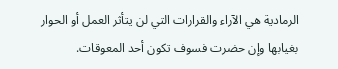الرمادية هي الآراء والقرارات التي لن يتأثر العمل أو الحوار بغيابها وإن حضرت فسوف تكون أحد المعوقات.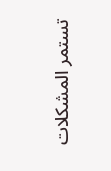تستمر المشكلات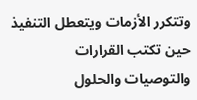وتتكرر الأزمات ويتعطل التنفيذ حين تكتب القرارات والتوصيات والحلول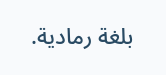بلغة رمادية.